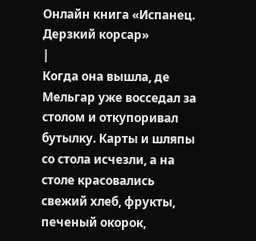Онлайн книга «Испанец. Дерзкий корсар»
|
Когда она вышла, де Мельгар уже восседал за столом и откупоривал бутылку. Карты и шляпы со стола исчезли, а на столе красовались свежий хлеб, фрукты, печеный окорок,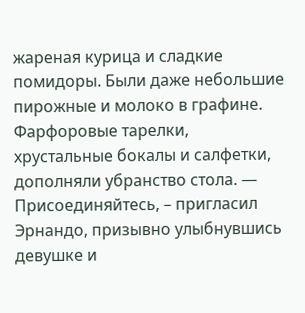жареная курица и сладкие помидоры. Были даже небольшие пирожные и молоко в графине. Фарфоровые тарелки, хрустальные бокалы и салфетки, дополняли убранство стола. — Присоединяйтесь, – пригласил Эрнандо, призывно улыбнувшись девушке и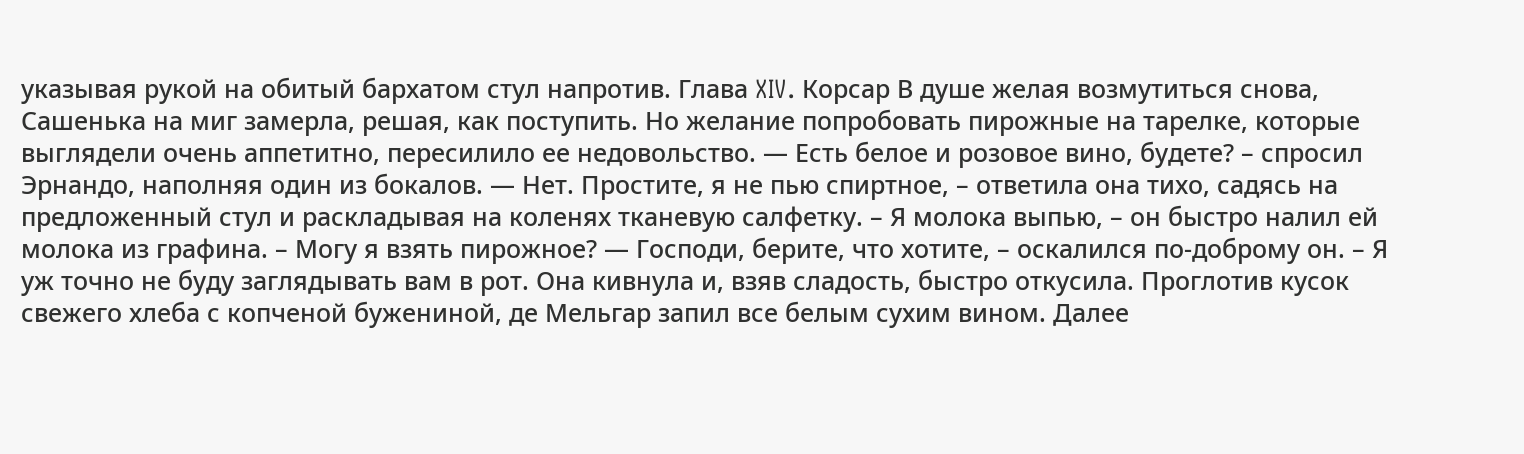указывая рукой на обитый бархатом стул напротив. Глава XIV. Корсар В душе желая возмутиться снова, Сашенька на миг замерла, решая, как поступить. Но желание попробовать пирожные на тарелке, которые выглядели очень аппетитно, пересилило ее недовольство. — Есть белое и розовое вино, будете? – спросил Эрнандо, наполняя один из бокалов. — Нет. Простите, я не пью спиртное, – ответила она тихо, садясь на предложенный стул и раскладывая на коленях тканевую салфетку. – Я молока выпью, – он быстро налил ей молока из графина. – Могу я взять пирожное? — Господи, берите, что хотите, – оскалился по-доброму он. – Я уж точно не буду заглядывать вам в рот. Она кивнула и, взяв сладость, быстро откусила. Проглотив кусок свежего хлеба с копченой бужениной, де Мельгар запил все белым сухим вином. Далее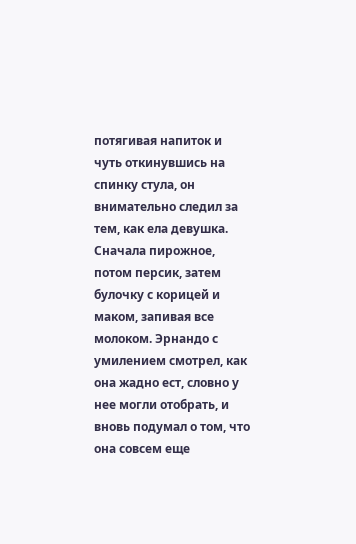потягивая напиток и чуть откинувшись на спинку стула, он внимательно следил за тем, как ела девушка. Сначала пирожное, потом персик, затем булочку с корицей и маком, запивая все молоком. Эрнандо с умилением смотрел, как она жадно ест, словно у нее могли отобрать, и вновь подумал о том, что она совсем еще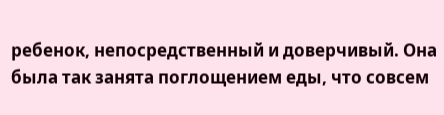ребенок, непосредственный и доверчивый. Она была так занята поглощением еды, что совсем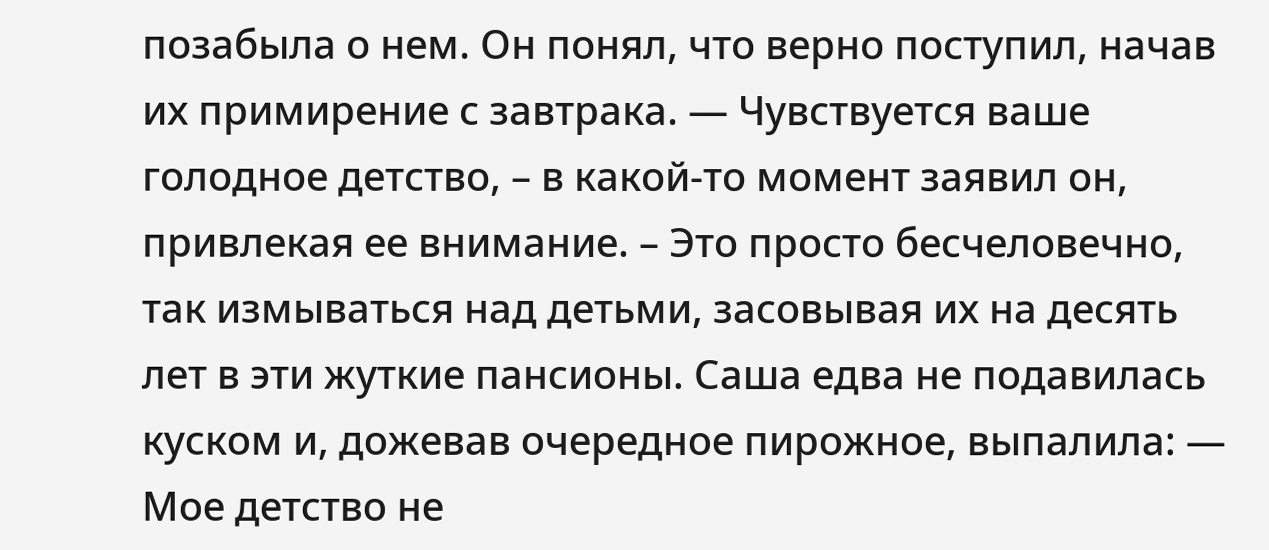позабыла о нем. Он понял, что верно поступил, начав их примирение с завтрака. — Чувствуется ваше голодное детство, – в какой-то момент заявил он, привлекая ее внимание. – Это просто бесчеловечно, так измываться над детьми, засовывая их на десять лет в эти жуткие пансионы. Саша едва не подавилась куском и, дожевав очередное пирожное, выпалила: — Мое детство не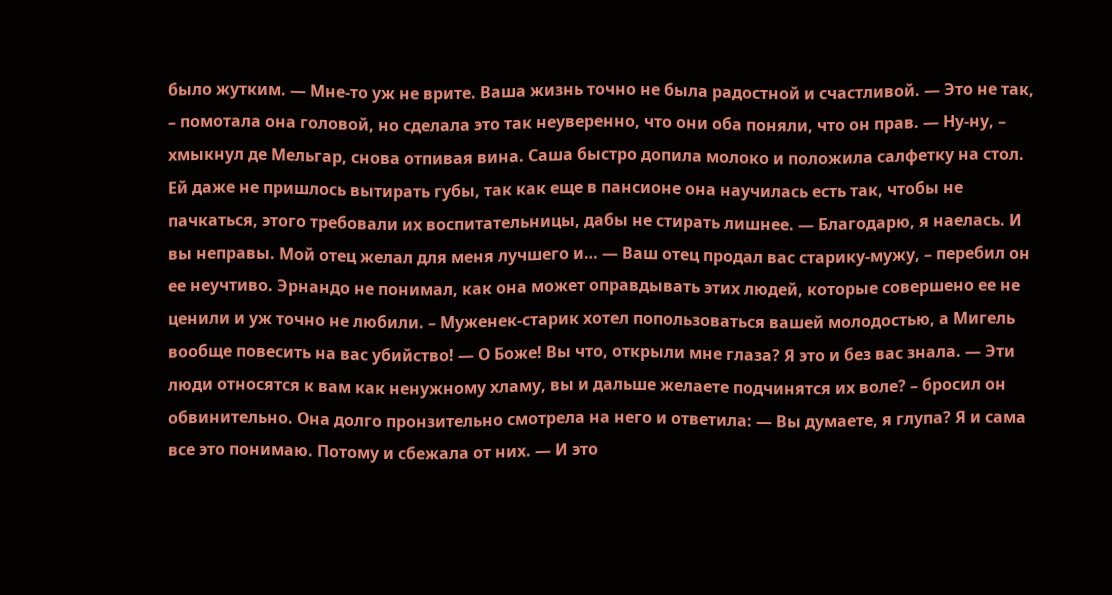было жутким. — Мне-то уж не врите. Ваша жизнь точно не была радостной и счастливой. — Это не так, – помотала она головой, но сделала это так неуверенно, что они оба поняли, что он прав. — Ну-ну, – хмыкнул де Мельгар, снова отпивая вина. Саша быстро допила молоко и положила салфетку на стол. Ей даже не пришлось вытирать губы, так как еще в пансионе она научилась есть так, чтобы не пачкаться, этого требовали их воспитательницы, дабы не стирать лишнее. — Благодарю, я наелась. И вы неправы. Мой отец желал для меня лучшего и… — Ваш отец продал вас старику-мужу, – перебил он ее неучтиво. Эрнандо не понимал, как она может оправдывать этих людей, которые совершено ее не ценили и уж точно не любили. – Муженек-старик хотел попользоваться вашей молодостью, а Мигель вообще повесить на вас убийство! — О Боже! Вы что, открыли мне глаза? Я это и без вас знала. — Эти люди относятся к вам как ненужному хламу, вы и дальше желаете подчинятся их воле? – бросил он обвинительно. Она долго пронзительно смотрела на него и ответила: — Вы думаете, я глупа? Я и сама все это понимаю. Потому и сбежала от них. — И это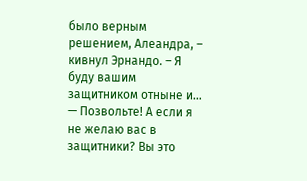было верным решением, Алеандра, – кивнул Эрнандо. – Я буду вашим защитником отныне и… — Позвольте! А если я не желаю вас в защитники? Вы это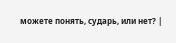можете понять, сударь, или нет? |